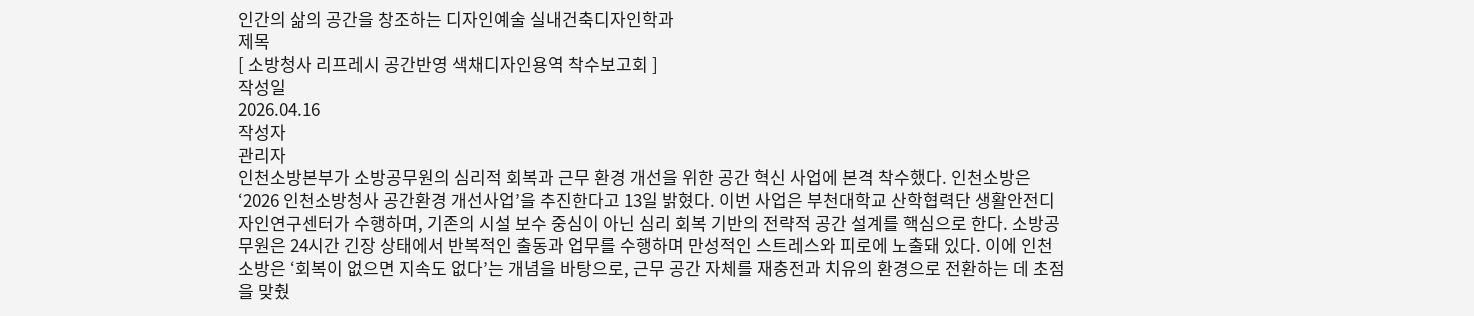인간의 삶의 공간을 창조하는 디자인예술 실내건축디자인학과
제목
[ 소방청사 리프레시 공간반영 색채디자인용역 착수보고회 ]
작성일
2026.04.16
작성자
관리자
인천소방본부가 소방공무원의 심리적 회복과 근무 환경 개선을 위한 공간 혁신 사업에 본격 착수했다. 인천소방은 ‘2026 인천소방청사 공간환경 개선사업’을 추진한다고 13일 밝혔다. 이번 사업은 부천대학교 산학협력단 생활안전디자인연구센터가 수행하며, 기존의 시설 보수 중심이 아닌 심리 회복 기반의 전략적 공간 설계를 핵심으로 한다. 소방공무원은 24시간 긴장 상태에서 반복적인 출동과 업무를 수행하며 만성적인 스트레스와 피로에 노출돼 있다. 이에 인천소방은 ‘회복이 없으면 지속도 없다’는 개념을 바탕으로, 근무 공간 자체를 재충전과 치유의 환경으로 전환하는 데 초점을 맞췄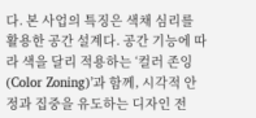다. 본 사업의 특징은 색채 심리를 활용한 공간 설계다. 공간 기능에 따라 색을 달리 적용하는 ‘컬러 존잉(Color Zoning)’과 함께, 시각적 안정과 집중을 유도하는 디자인 전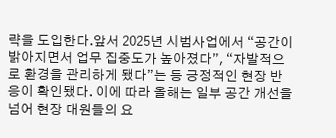략을 도입한다.앞서 2025년 시범사업에서 “공간이 밝아지면서 업무 집중도가 높아졌다”, “자발적으로 환경을 관리하게 됐다”는 등 긍정적인 현장 반응이 확인됐다. 이에 따라 올해는 일부 공간 개선을 넘어 현장 대원들의 요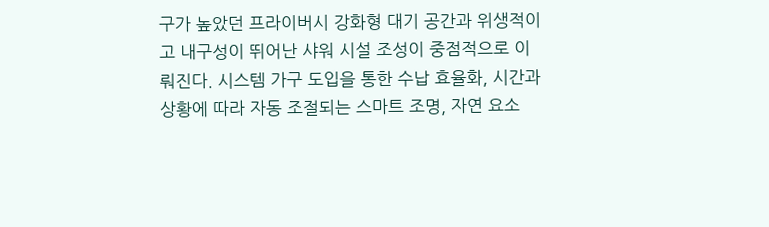구가 높았던 프라이버시 강화형 대기 공간과 위생적이고 내구성이 뛰어난 샤워 시설 조성이 중점적으로 이뤄진다. 시스템 가구 도입을 통한 수납 효율화, 시간과 상황에 따라 자동 조절되는 스마트 조명, 자연 요소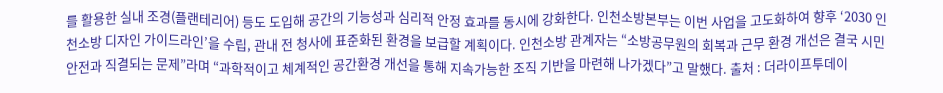를 활용한 실내 조경(플랜테리어) 등도 도입해 공간의 기능성과 심리적 안정 효과를 동시에 강화한다. 인천소방본부는 이번 사업을 고도화하여 향후 ‘2030 인천소방 디자인 가이드라인’을 수립, 관내 전 청사에 표준화된 환경을 보급할 계획이다. 인천소방 관계자는 “소방공무원의 회복과 근무 환경 개선은 결국 시민 안전과 직결되는 문제”라며 “과학적이고 체계적인 공간환경 개선을 통해 지속가능한 조직 기반을 마련해 나가겠다”고 말했다. 출처 : 더라이프투데이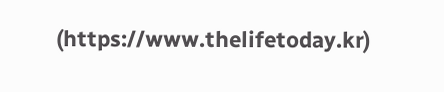(https://www.thelifetoday.kr)